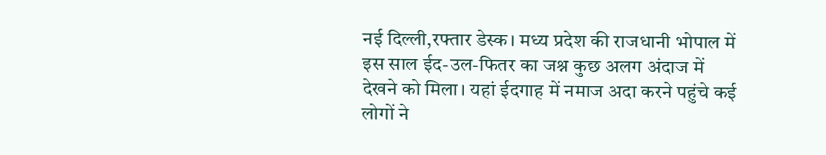नई दिल्ली,रफ्तार डेस्क। मध्य प्रदेश की राजधानी भोपाल में इस साल ईद-उल-फितर का जश्न कुछ अलग अंदाज में देखने को मिला। यहां ईदगाह में नमाज अदा करने पहुंचे कई लोगों ने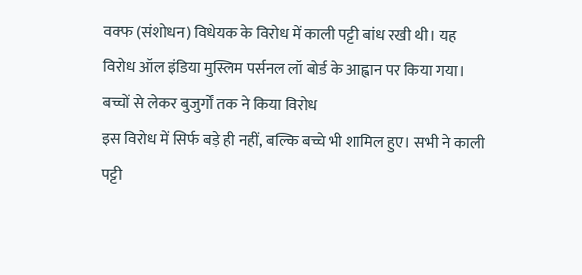वक्फ (संशोधन) विधेयक के विरोध में काली पट्टी बांध रखी थी। यह विरोध ऑल इंडिया मुस्लिम पर्सनल लॉ बोर्ड के आह्वान पर किया गया।
बच्चों से लेकर बुजुर्गों तक ने किया विरोध
इस विरोध में सिर्फ बड़े ही नहीं, बल्कि बच्चे भी शामिल हुए। सभी ने काली पट्टी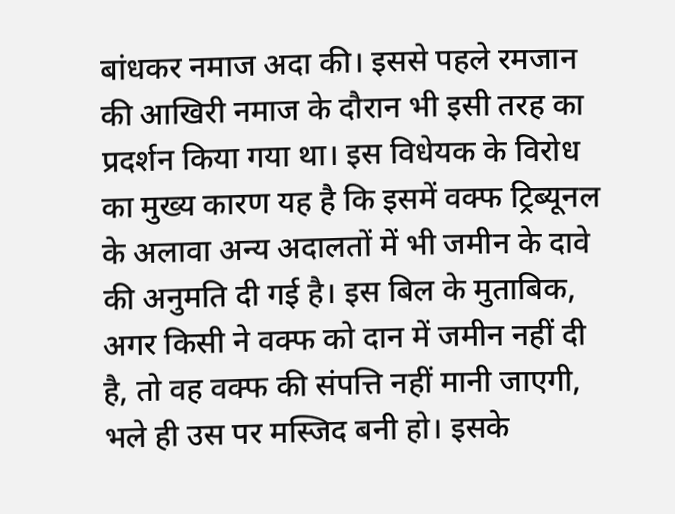बांधकर नमाज अदा की। इससे पहले रमजान की आखिरी नमाज के दौरान भी इसी तरह का प्रदर्शन किया गया था। इस विधेयक के विरोध का मुख्य कारण यह है कि इसमें वक्फ ट्रिब्यूनल के अलावा अन्य अदालतों में भी जमीन के दावे की अनुमति दी गई है। इस बिल के मुताबिक, अगर किसी ने वक्फ को दान में जमीन नहीं दी है, तो वह वक्फ की संपत्ति नहीं मानी जाएगी, भले ही उस पर मस्जिद बनी हो। इसके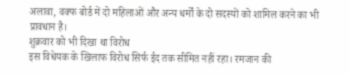अलावा, वक्फ बोर्ड में दो महिलाओं और अन्य धर्मों के दो सदस्यों को शामिल करने का भी प्रावधान है।
शुक्रवार को भी दिखा था विरोध
इस विधेयक के खिलाफ विरोध सिर्फ ईद तक सीमित नहीं रहा। रमजान की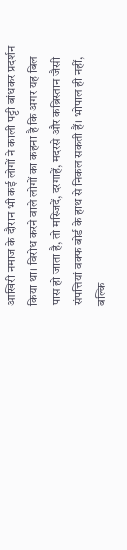आखिरी नमाज के दौरान भी कई लोगों ने काली पट्टी बांधकर प्रदर्शन किया था। विरोध करने वाले लोगों का कहना है कि अगर यह बिल पास हो जाता है, तो मस्जिदें, दरगाहें, मदरसे और कब्रिस्तान जैसी संपत्तियां वक्फ बोर्ड के हाथ से निकल सकती हैं। भोपाल ही नहीं, बल्कि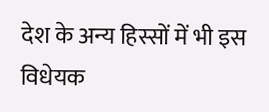देश के अन्य हिस्सों में भी इस विधेयक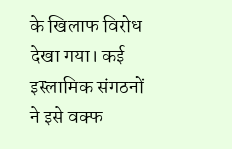के खिलाफ विरोध देखा गया। कई इस्लामिक संगठनों ने इसे वक्फ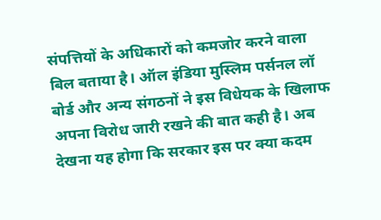संपत्तियों के अधिकारों को कमजोर करने वाला बिल बताया है। ऑल इंडिया मुस्लिम पर्सनल लॉ बोर्ड और अन्य संगठनों ने इस विधेयक के खिलाफ अपना विरोध जारी रखने की बात कही है। अब देखना यह होगा कि सरकार इस पर क्या कदम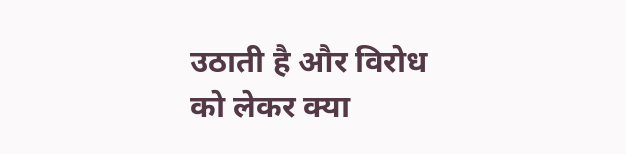उठाती है और विरोध को लेकर क्या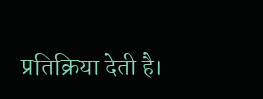प्रतिक्रिया देती है।